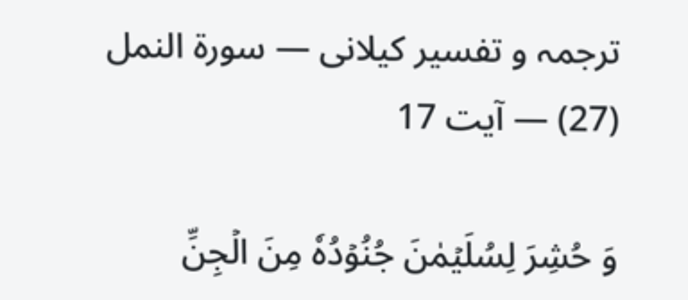ترجمہ و تفسیر کیلانی — سورۃ النمل (27) — آیت 17

وَ حُشِرَ لِسُلَیۡمٰنَ جُنُوۡدُہٗ مِنَ الۡجِنِّ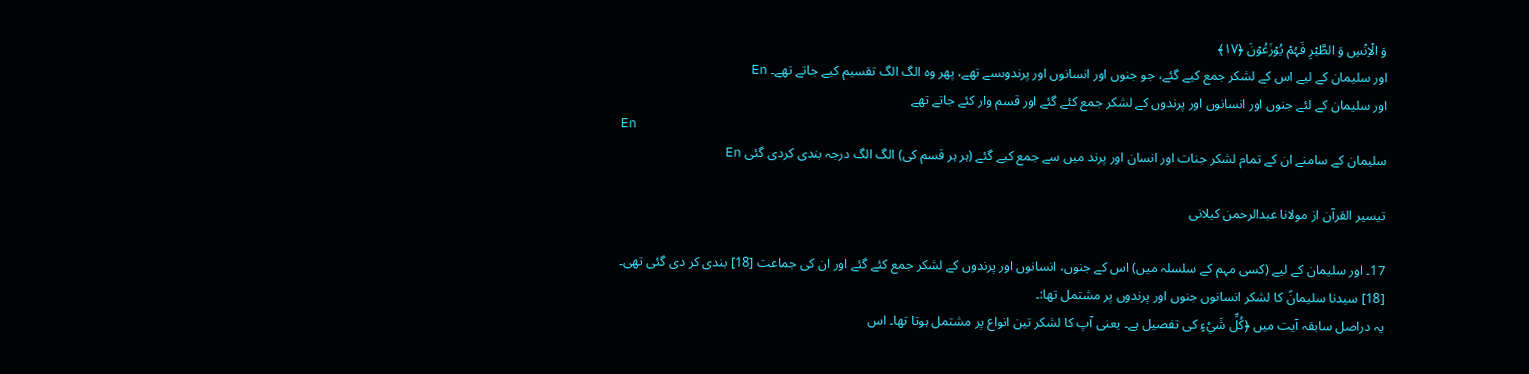وَ الۡاِنۡسِ وَ الطَّیۡرِ فَہُمۡ یُوۡزَعُوۡنَ ﴿۱۷﴾
اور سلیمان کے لیے اس کے لشکر جمع کیے گئے، جو جنوں اور انسانوں اور پرندوںسے تھے، پھر وہ الگ الگ تقسیم کیے جاتے تھے۔ En
اور سلیمان کے لئے جنوں اور انسانوں اور پرندوں کے لشکر جمع کئے گئے اور قسم وار کئے جاتے تھے
En
سلیمان کے سامنے ان کے تمام لشکر جنات اور انسان اور پرند میں سے جمع کیے گئے (ہر ہر قسم کی) الگ الگ درجہ بندی کردی گئی En

تيسير القرآن از مولانا عبدالرحمن کیلانی

17۔ اور سلیمان کے لیے (کسی مہم کے سلسلہ میں) اس کے جنوں، انسانوں اور پرندوں کے لشکر جمع کئے گئے اور ان کی جماعت [18] بندی کر دی گئی تھی۔
[18] سیدنا سلیمانؑ کا لشکر انسانوں جنوں اور پرندوں پر مشتمل تھا:۔
یہ دراصل سابقہ آیت میں ﴿كُلِّ شَيْءٍ کی تفصیل ہے۔ یعنی آپ کا لشکر تین انواع پر مشتمل ہوتا تھا۔ اس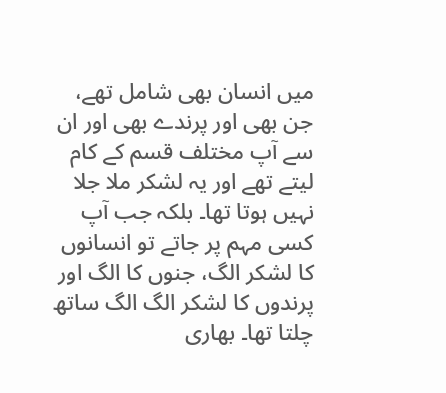میں انسان بھی شامل تھے، جن بھی اور پرندے بھی اور ان سے آپ مختلف قسم کے کام لیتے تھے اور یہ لشکر ملا جلا نہیں ہوتا تھا۔ بلکہ جب آپ کسی مہم پر جاتے تو انسانوں کا لشکر الگ، جنوں کا الگ اور پرندوں کا لشکر الگ الگ ساتھ چلتا تھا۔ بھاری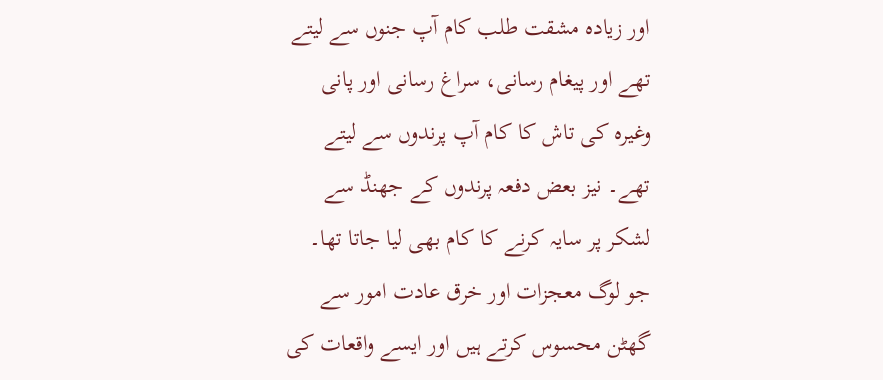اور زیادہ مشقت طلب کام آپ جنوں سے لیتے تھے اور پیغام رسانی، سراغ رسانی اور پانی وغیرہ کی تاش کا کام آپ پرندوں سے لیتے تھے۔ نیز بعض دفعہ پرندوں کے جھنڈ سے لشکر پر سایہ کرنے کا کام بھی لیا جاتا تھا۔ جو لوگ معجزات اور خرق عادت امور سے گھٹن محسوس کرتے ہیں اور ایسے واقعات کی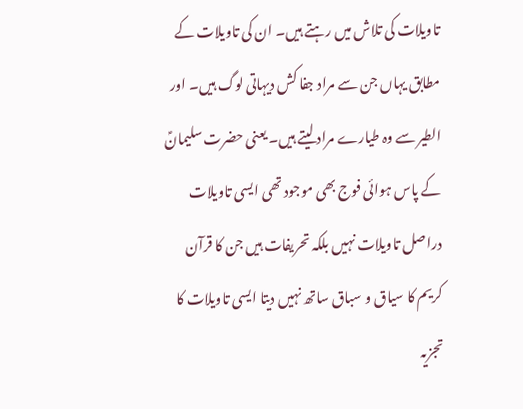تاویلات کی تلاش میں رہتے ہیں۔ ان کی تاویلات کے مطابق یہاں جن سے مراد جفا کش دیہاتی لوگ ہیں۔ اور الطیر سے وہ طیارے مراد لیتے ہیں۔ یعنی حضرت سلیمانؑ کے پاس ہوائی فوج بھی موجود تھی ایسی تاویلات دراصل تاویلات نہیں بلکہ تحریفات ہیں جن کا قرآن کریم کا سیاق و سباق ساتھ نہیں دیتا ایسی تاویلات کا تجزیہ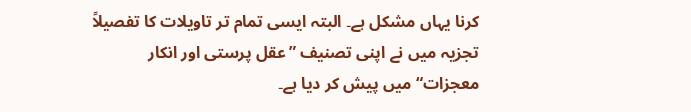کرنا یہاں مشکل ہے۔ البتہ ایسی تمام تر تاویلات کا تفصیلاً تجزیہ میں نے اپنی تصنیف ”عقل پرستی اور انکار معجزات“ میں پیش کر دیا ہے۔